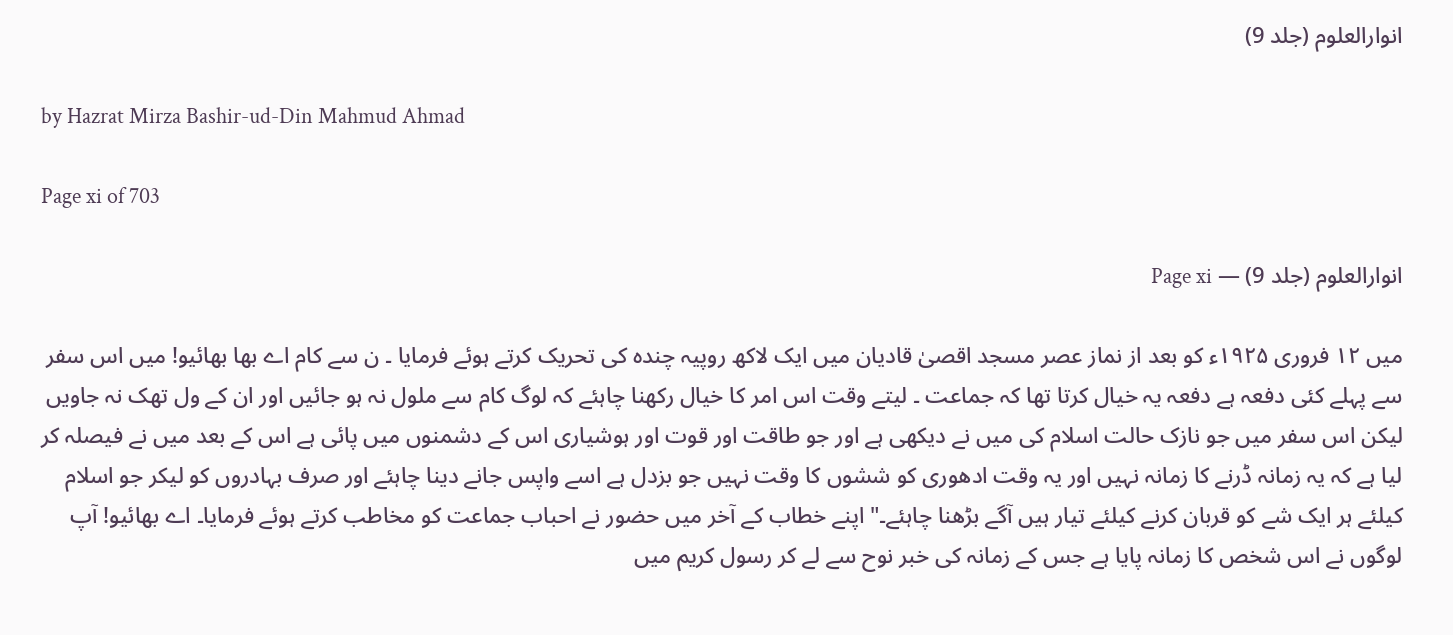انوارالعلوم (جلد 9)

by Hazrat Mirza Bashir-ud-Din Mahmud Ahmad

Page xi of 703

انوارالعلوم (جلد 9) — Page xi

میں ۱۲ فروری ۱۹۲۵ء کو بعد از نماز عصر مسجد اقصیٰ قادیان میں ایک لاکھ روپیہ چندہ کی تحریک کرتے ہوئے فرمایا ۔ ن سے کام اے بھا بھائیو! میں اس سفر سے پہلے کئی دفعہ ہے دفعہ یہ خیال کرتا تھا کہ جماعت ۔ لیتے وقت اس امر کا خیال رکھنا چاہئے کہ لوگ کام سے ملول نہ ہو جائیں اور ان کے ول تھک نہ جاویں لیکن اس سفر میں جو نازک حالت اسلام کی میں نے دیکھی ہے اور جو طاقت اور قوت اور ہوشیاری اس کے دشمنوں میں پائی ہے اس کے بعد میں نے فیصلہ کر لیا ہے کہ یہ زمانہ ڈرنے کا زمانہ نہیں اور یہ وقت ادھوری کو ششوں کا وقت نہیں جو بزدل ہے اسے واپس جانے دینا چاہئے اور صرف بہادروں کو لیکر جو اسلام کیلئے ہر ایک شے کو قربان کرنے کیلئے تیار ہیں آگے بڑھنا چاہئے۔" اپنے خطاب کے آخر میں حضور نے احباب جماعت کو مخاطب کرتے ہوئے فرمایا۔ اے بھائیو! آپ لوگوں نے اس شخص کا زمانہ پایا ہے جس کے زمانہ کی خبر نوح سے لے کر رسول کریم میں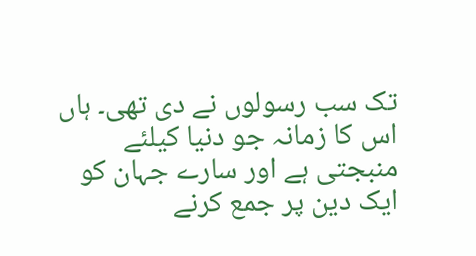تک سب رسولوں نے دی تھی۔ ہاں اس کا زمانہ جو دنیا کیلئے منبجتی ہے اور سارے جہان کو ایک دین پر جمع کرنے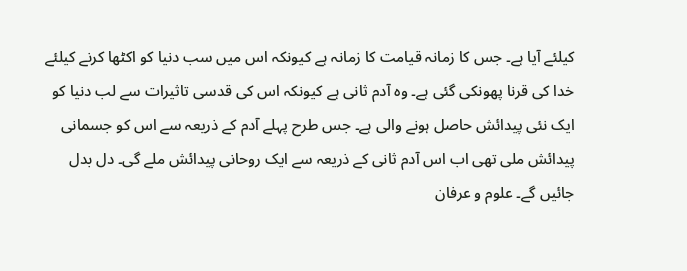کیلئے آیا ہے۔ جس کا زمانہ قیامت کا زمانہ ہے کیونکہ اس میں سب دنیا کو اکٹھا کرنے کیلئے خدا کی قرنا پھونکی گئی ہے۔ وہ آدم ثانی ہے کیونکہ اس کی قدسی تاثیرات سے لب دنیا کو ایک نئی پیدائش حاصل ہونے والی ہے۔ جس طرح پہلے آدم کے ذریعہ سے اس کو جسمانی پیدائش ملی تھی اب اس آدم ثانی کے ذریعہ سے ایک روحانی پیدائش ملے گی۔ دل بدل جائیں گے۔ علوم و عرفان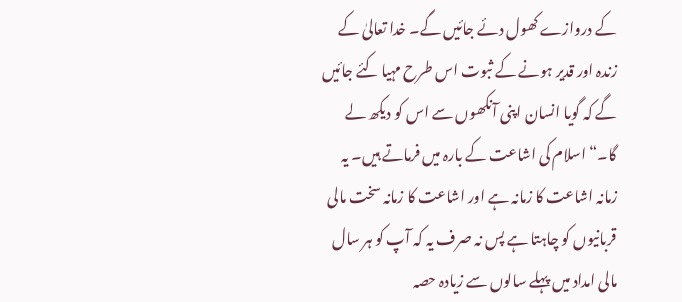کے دروازے کھول دئے جائیں گے۔ خدا تعالیٰ کے زندہ اور قدیر ہونے کے ثبوت اس طرح مہیا کئے جائیں گے کہ گویا انسان اپنی آنکھوں سے اس کو دیکھ لے گا۔“ اسلام کی اشاعت کے بارہ میں فرماتے ہیں۔ یہ زمانہ اشاعت کا زمانہ ہے اور اشاعت کا زمانہ سخت مالی قربانیوں کو چاہتا ہے پس نہ صرف یہ کہ آپ کو ہر سال مالی امداد میں پہلے سالوں سے زیادہ حصہ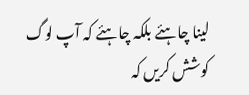لینا چاہئے بلکہ چاہئے کہ آپ لوگ کوشش کریں کہ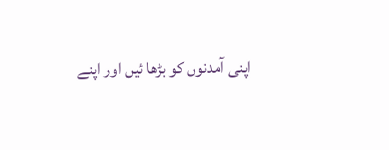اپنی آمدنوں کو بڑھا ئیں اور اپنے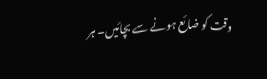وقت کو ضائع ہونے سے بچائیں۔ ہر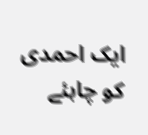ایک احمدی کو چاہئے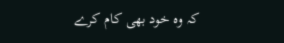کہ وہ خود بھی کام کرے